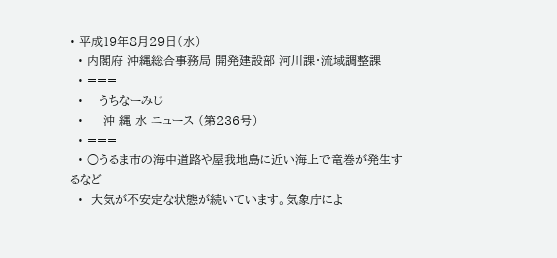• 平成19年8月29日(水)
  • 内閣府 沖縄総合事務局 開発建設部 河川課・流域調整課
  • ===
  •    うちなーみじ
  •     沖 縄 水 ニュース (第236号)
  • ===
  • ○うるま市の海中道路や屋我地島に近い海上で竜巻が発生するなど
  •  大気が不安定な状態が続いています。気象庁によ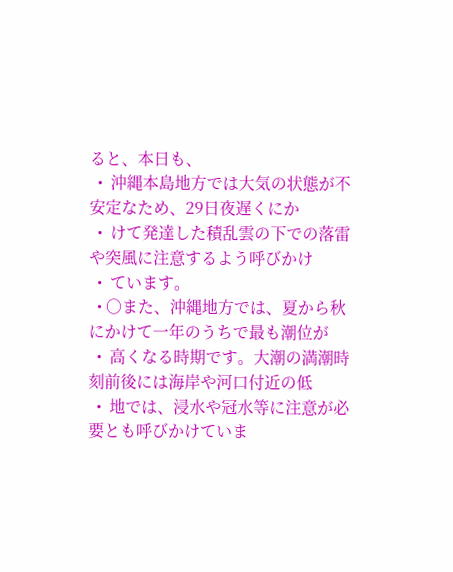ると、本日も、
  •  沖縄本島地方では大気の状態が不安定なため、29日夜遅くにか
  •  けて発達した積乱雲の下での落雷や突風に注意するよう呼びかけ
  •  ています。
  • ○また、沖縄地方では、夏から秋にかけて一年のうちで最も潮位が
  •  高くなる時期です。大潮の満潮時刻前後には海岸や河口付近の低
  •  地では、浸水や冠水等に注意が必要とも呼びかけていま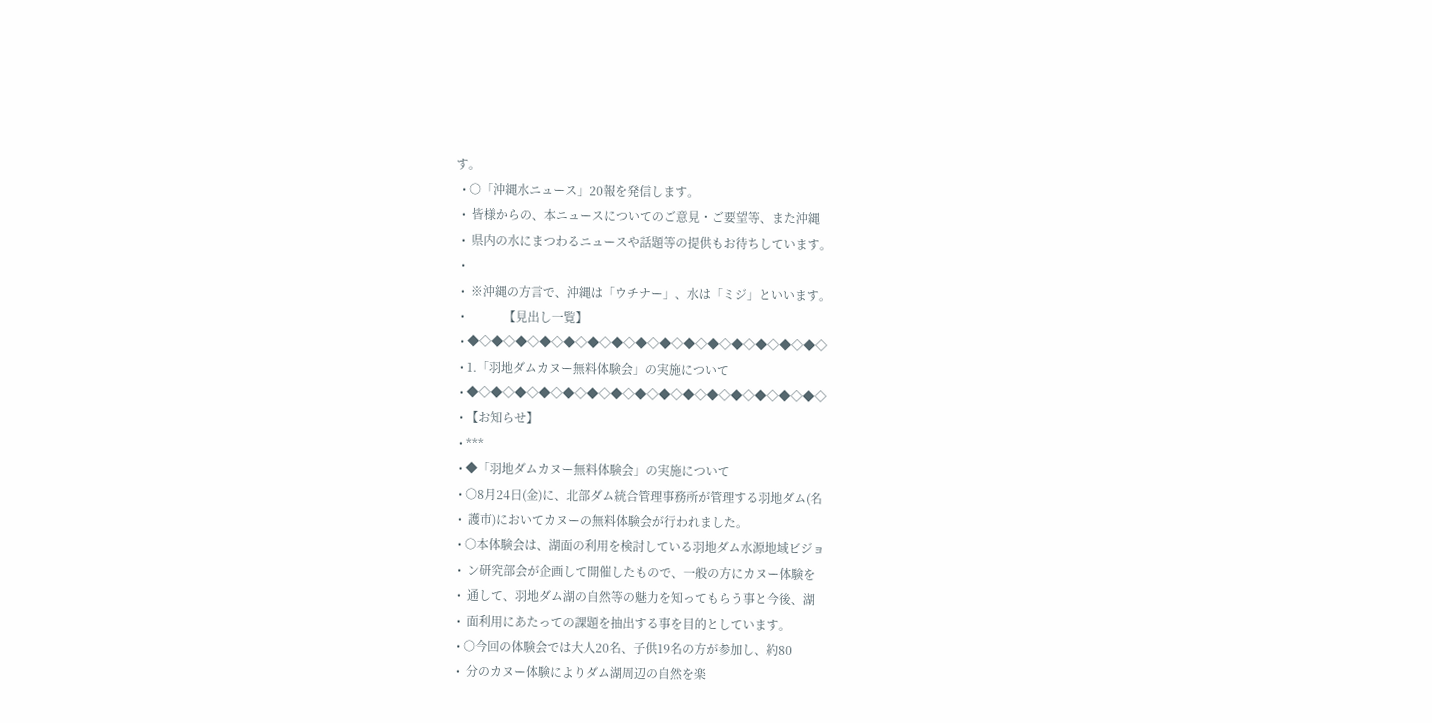す。
  • ○「沖縄水ニュース」20報を発信します。
  •  皆様からの、本ニュースについてのご意見・ご要望等、また沖縄
  •  県内の水にまつわるニュースや話題等の提供もお待ちしています。
  •
  •  ※沖縄の方言で、沖縄は「ウチナー」、水は「ミジ」といいます。
  •             【見出し一覧】
  • ◆◇◆◇◆◇◆◇◆◇◆◇◆◇◆◇◆◇◆◇◆◇◆◇◆◇◆◇◆◇
  • 1.「羽地ダムカヌー無料体験会」の実施について
  • ◆◇◆◇◆◇◆◇◆◇◆◇◆◇◆◇◆◇◆◇◆◇◆◇◆◇◆◇◆◇
  • 【お知らせ】
  • ***
  • ◆「羽地ダムカヌー無料体験会」の実施について
  • ○8月24日(金)に、北部ダム統合管理事務所が管理する羽地ダム(名
  •  護市)においてカヌーの無料体験会が行われました。
  • ○本体験会は、湖面の利用を検討している羽地ダム水源地域ビジョ
  •  ン研究部会が企画して開催したもので、一般の方にカヌー体験を
  •  通して、羽地ダム湖の自然等の魅力を知ってもらう事と今後、湖
  •  面利用にあたっての課題を抽出する事を目的としています。
  • ○今回の体験会では大人20名、子供19名の方が参加し、約80
  •  分のカヌー体験によりダム湖周辺の自然を楽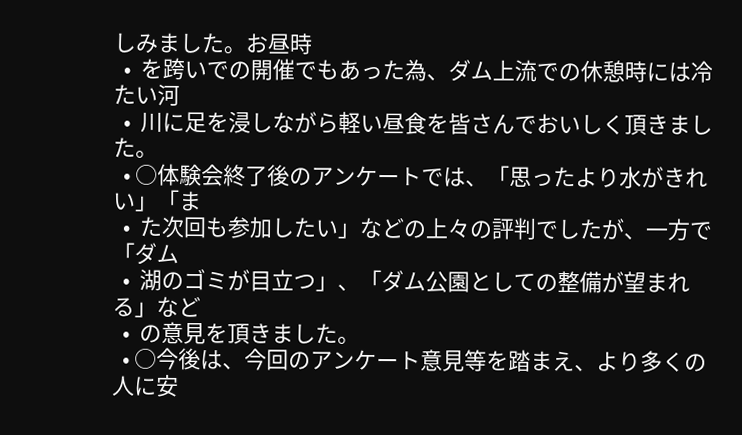しみました。お昼時
  •  を跨いでの開催でもあった為、ダム上流での休憩時には冷たい河
  •  川に足を浸しながら軽い昼食を皆さんでおいしく頂きました。
  • ○体験会終了後のアンケートでは、「思ったより水がきれい」「ま
  •  た次回も参加したい」などの上々の評判でしたが、一方で「ダム
  •  湖のゴミが目立つ」、「ダム公園としての整備が望まれる」など
  •  の意見を頂きました。
  • ○今後は、今回のアンケート意見等を踏まえ、より多くの人に安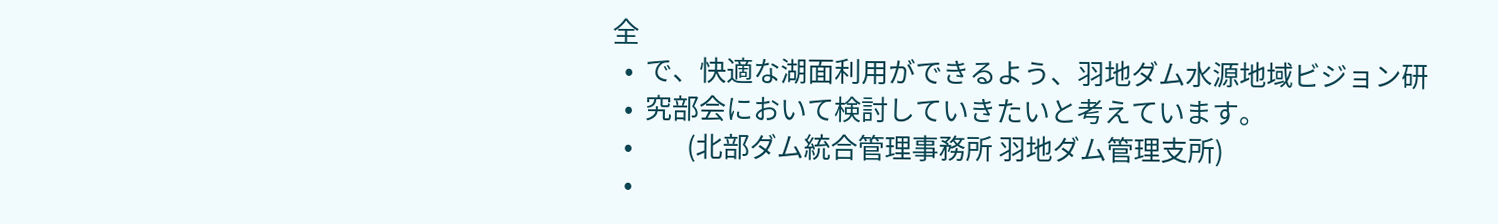全
  •  で、快適な湖面利用ができるよう、羽地ダム水源地域ビジョン研
  •  究部会において検討していきたいと考えています。
  •         (北部ダム統合管理事務所 羽地ダム管理支所)
  •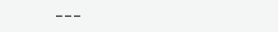---